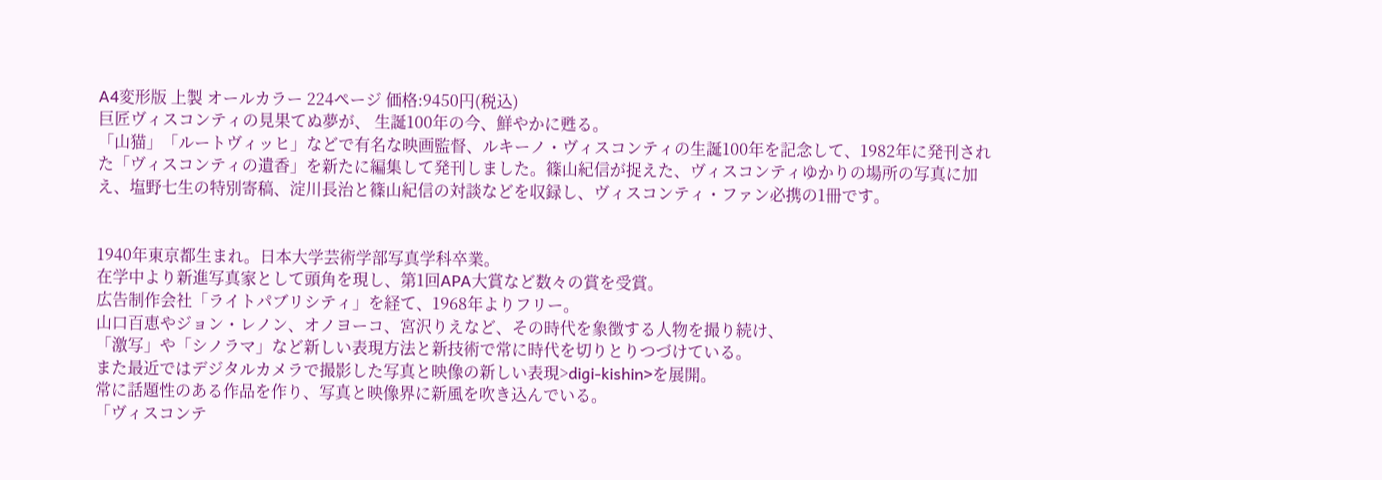A4変形版 上製 オールカラー 224ページ 価格:9450円(税込)
巨匠ヴィスコンティの見果てぬ夢が、 生誕100年の今、鮮やかに甦る。
「山猫」「ルートヴィッヒ」などで有名な映画監督、ルキーノ・ヴィスコンティの生誕100年を記念して、1982年に発刊された「ヴィスコンティの遺香」を新たに編集して発刊しました。篠山紀信が捉えた、ヴィスコンティゆかりの場所の写真に加え、塩野七生の特別寄稿、淀川長治と篠山紀信の対談などを収録し、ヴィスコンティ・ファン必携の1冊です。


1940年東京都生まれ。日本大学芸術学部写真学科卒業。
在学中より新進写真家として頭角を現し、第1回APA大賞など数々の賞を受賞。
広告制作会社「ライトパブリシティ」を経て、1968年よりフリー。
山口百恵やジョン・レノン、オノヨーコ、宮沢りえなど、その時代を象徴する人物を撮り続け、
「激写」や「シノラマ」など新しい表現方法と新技術で常に時代を切りとりつづけている。
また最近ではデジタルカメラで撮影した写真と映像の新しい表現>digi-kishin>を展開。
常に話題性のある作品を作り、写真と映像界に新風を吹き込んでいる。
「ヴィスコンテ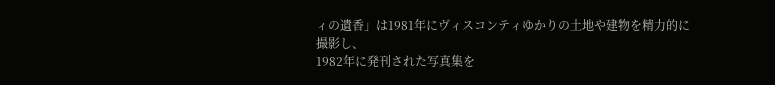ィの遺香」は1981年にヴィスコンティゆかりの土地や建物を精力的に撮影し、
1982年に発刊された写真集を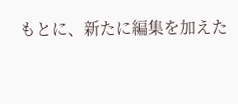もとに、新たに編集を加えた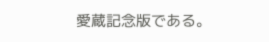愛蔵記念版である。